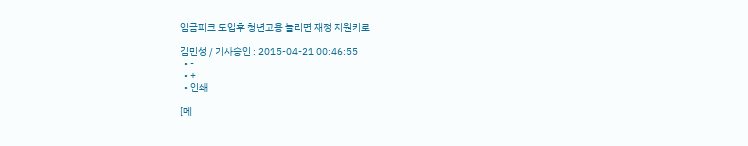임금피크 도입후 청년고용 늘리면 재정 지원키로

김민성 / 기사승인 : 2015-04-21 00:46:55
  • -
  • +
  • 인쇄

[메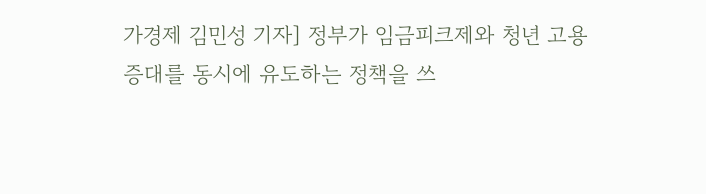가경제 김민성 기자] 정부가 임금피크제와 청년 고용 증대를 동시에 유도하는 정책을 쓰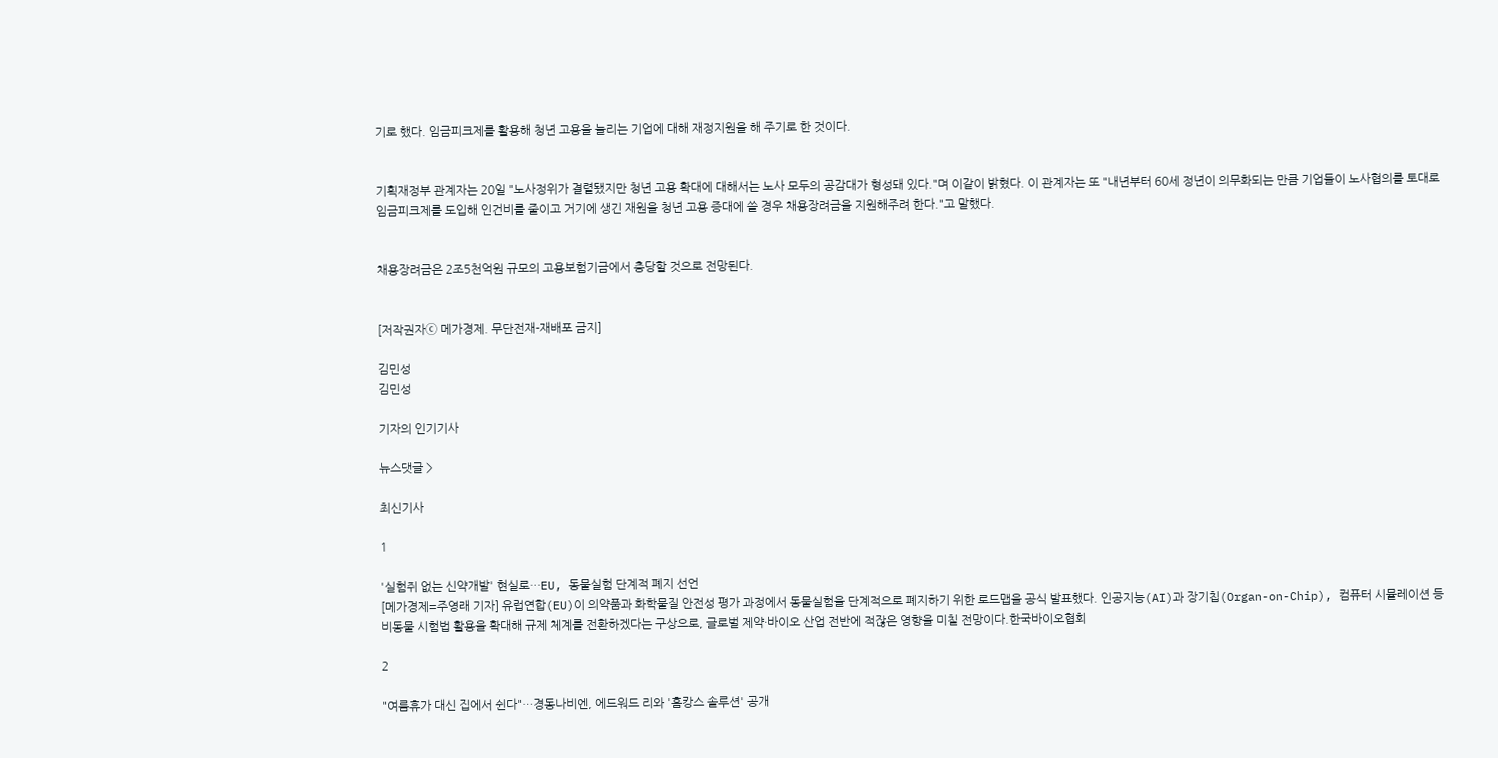기로 했다. 임금피크제를 활용해 청년 고용을 늘리는 기업에 대해 재정지원을 해 주기로 한 것이다.


기획재정부 관계자는 20일 "노사정위가 결렬됐지만 청년 고용 확대에 대해서는 노사 모두의 공감대가 형성돼 있다."며 이같이 밝혔다. 이 관계자는 또 "내년부터 60세 정년이 의무화되는 만큼 기업들이 노사협의를 토대로 임금피크제를 도입해 인건비를 줄이고 거기에 생긴 재원을 청년 고용 증대에 쓸 경우 채용장려금을 지원해주려 한다."고 말했다.


채용장려금은 2조5천억원 규모의 고용보험기금에서 충당할 것으로 전망된다.


[저작권자ⓒ 메가경제. 무단전재-재배포 금지]

김민성
김민성

기자의 인기기사

뉴스댓글 >

최신기사

1

'실험쥐 없는 신약개발' 현실로…EU, 동물실험 단계적 폐지 선언
[메가경제=주영래 기자] 유럽연합(EU)이 의약품과 화학물질 안전성 평가 과정에서 동물실험을 단계적으로 폐지하기 위한 로드맵을 공식 발표했다. 인공지능(AI)과 장기칩(Organ-on-Chip), 컴퓨터 시뮬레이션 등 비동물 시험법 활용을 확대해 규제 체계를 전환하겠다는 구상으로, 글로벌 제약·바이오 산업 전반에 적잖은 영향을 미칠 전망이다.한국바이오협회

2

"여름휴가 대신 집에서 쉰다"…경동나비엔, 에드워드 리와 '홈캉스 솔루션' 공개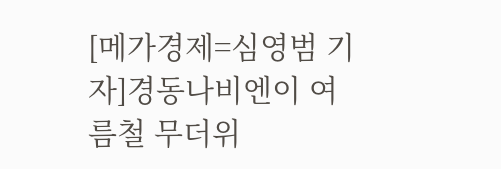[메가경제=심영범 기자]경동나비엔이 여름철 무더위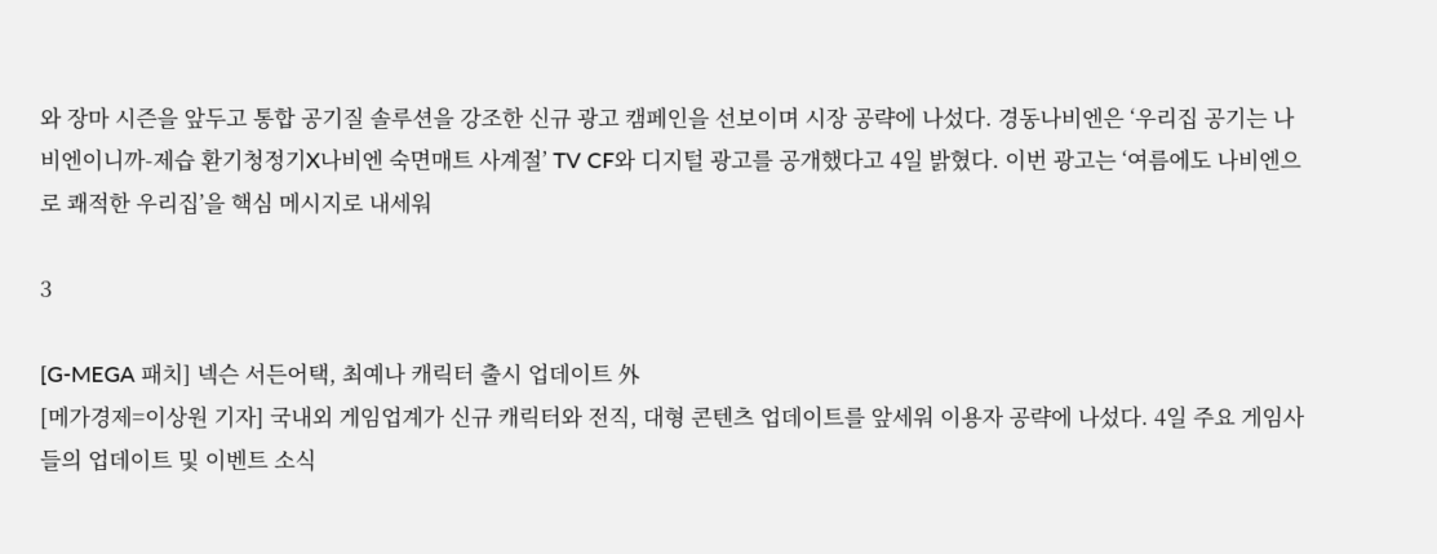와 장마 시즌을 앞두고 통합 공기질 솔루션을 강조한 신규 광고 캠페인을 선보이며 시장 공략에 나섰다. 경동나비엔은 ‘우리집 공기는 나비엔이니까-제습 환기청정기X나비엔 숙면매트 사계절’ TV CF와 디지털 광고를 공개했다고 4일 밝혔다. 이번 광고는 ‘여름에도 나비엔으로 쾌적한 우리집’을 핵심 메시지로 내세워

3

[G-MEGA 패치] 넥슨 서든어택, 최예나 캐릭터 출시 업데이트 外
[메가경제=이상원 기자] 국내외 게임업계가 신규 캐릭터와 전직, 대형 콘텐츠 업데이트를 앞세워 이용자 공략에 나섰다. 4일 주요 게임사들의 업데이트 및 이벤트 소식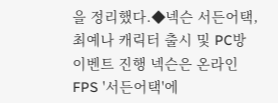을 정리했다.◆넥슨 서든어택, 최예나 캐릭터 출시 및 PC방 이벤트 진행 넥슨은 온라인 FPS '서든어택'에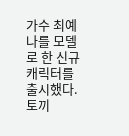가수 최예나를 모델로 한 신규 캐릭터를 출시했다. 토끼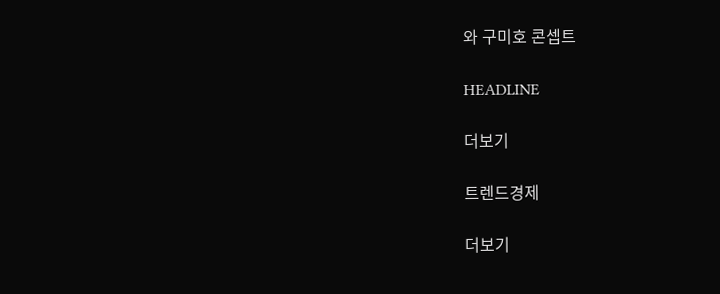와 구미호 콘셉트

HEADLINE

더보기

트렌드경제

더보기